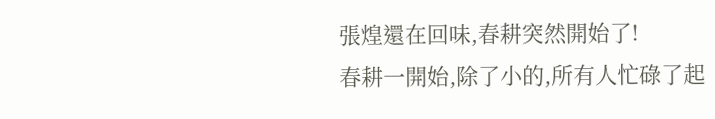張煌還在回味,春耕突然開始了!
春耕一開始,除了小的,所有人忙碌了起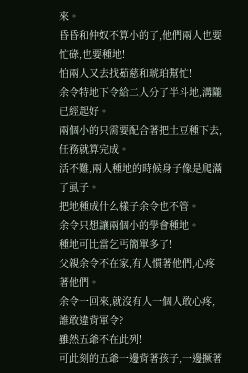來。
昏昏和仲奴不算小的了,他們兩人也要忙碌,也要種地!
怕兩人又去找茹慈和琥珀幫忙!
余令特地下令給二人分了半斗地,溝隴已經起好。
兩個小的只需要配合著把土豆種下去,任務就算完成。
活不難,兩人種地的時候身子像是爬滿了虱子。
把地種成什么樣子余令也不管。
余令只想讓兩個小的學會種地。
種地可比當乞丐簡單多了!
父親余令不在家,有人慣著他們,心疼著他們。
余令一回來,就沒有人一個人敢心疼,誰敢違背軍令?
雖然五爺不在此列!
可此刻的五爺一邊背著孩子,一邊撅著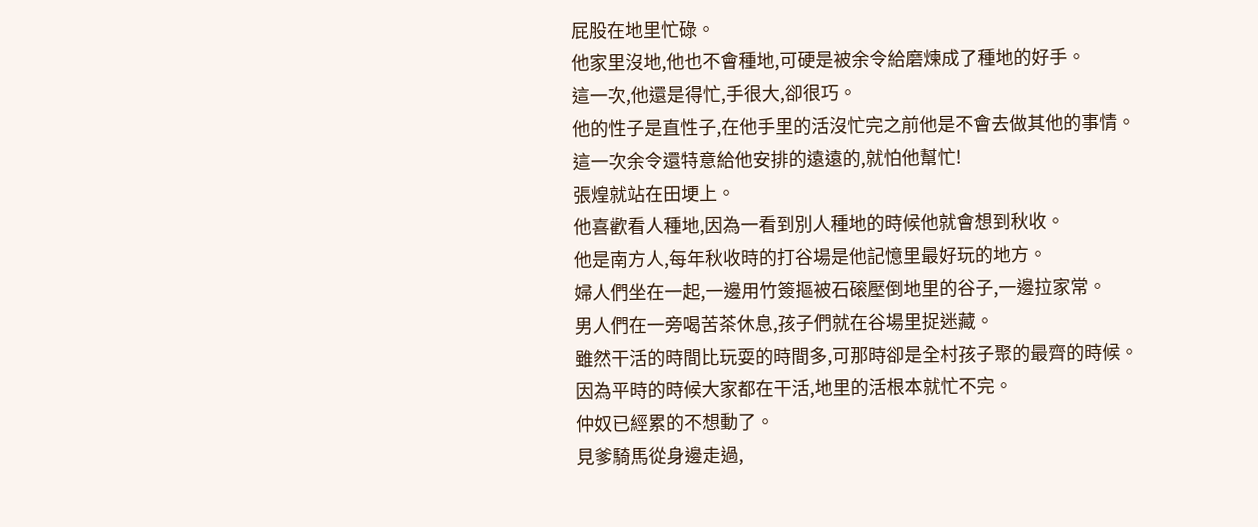屁股在地里忙碌。
他家里沒地,他也不會種地,可硬是被余令給磨煉成了種地的好手。
這一次,他還是得忙,手很大,卻很巧。
他的性子是直性子,在他手里的活沒忙完之前他是不會去做其他的事情。
這一次余令還特意給他安排的遠遠的,就怕他幫忙!
張煌就站在田埂上。
他喜歡看人種地,因為一看到別人種地的時候他就會想到秋收。
他是南方人,每年秋收時的打谷場是他記憶里最好玩的地方。
婦人們坐在一起,一邊用竹簽摳被石磙壓倒地里的谷子,一邊拉家常。
男人們在一旁喝苦茶休息,孩子們就在谷場里捉迷藏。
雖然干活的時間比玩耍的時間多,可那時卻是全村孩子聚的最齊的時候。
因為平時的時候大家都在干活,地里的活根本就忙不完。
仲奴已經累的不想動了。
見爹騎馬從身邊走過,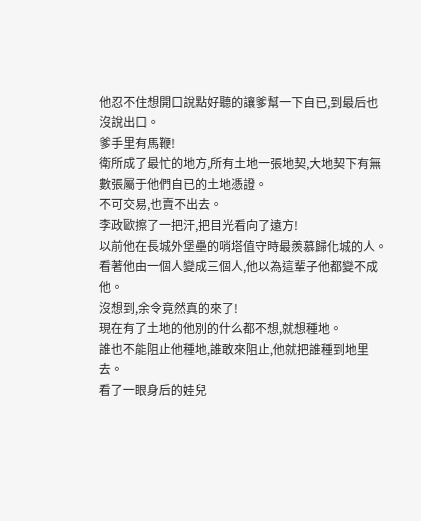他忍不住想開口說點好聽的讓爹幫一下自已,到最后也沒說出口。
爹手里有馬鞭!
衛所成了最忙的地方,所有土地一張地契,大地契下有無數張屬于他們自已的土地憑證。
不可交易,也賣不出去。
李政歐擦了一把汗,把目光看向了遠方!
以前他在長城外堡壘的哨塔值守時最羨慕歸化城的人。
看著他由一個人變成三個人,他以為這輩子他都變不成他。
沒想到,余令竟然真的來了!
現在有了土地的他別的什么都不想,就想種地。
誰也不能阻止他種地,誰敢來阻止,他就把誰種到地里去。
看了一眼身后的娃兒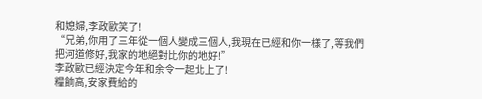和媳婦,李政歐笑了!
“兄弟,你用了三年從一個人變成三個人,我現在已經和你一樣了,等我們把河道修好,我家的地絕對比你的地好!”
李政歐已經決定今年和余令一起北上了!
糧餉高,安家費給的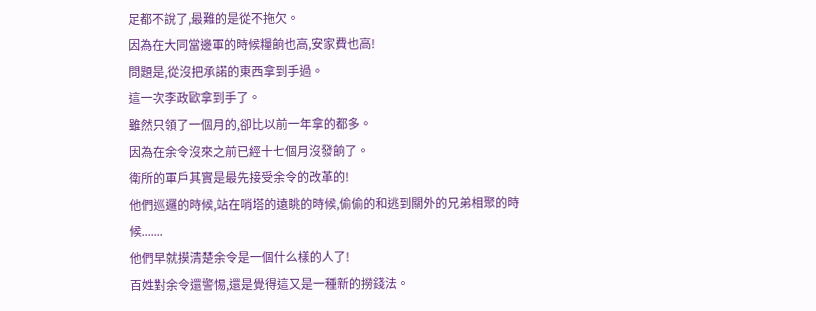足都不說了,最難的是從不拖欠。
因為在大同當邊軍的時候糧餉也高,安家費也高!
問題是,從沒把承諾的東西拿到手過。
這一次李政歐拿到手了。
雖然只領了一個月的,卻比以前一年拿的都多。
因為在余令沒來之前已經十七個月沒發餉了。
衛所的軍戶其實是最先接受余令的改革的!
他們巡邏的時候,站在哨塔的遠眺的時候,偷偷的和逃到關外的兄弟相聚的時候.......
他們早就摸清楚余令是一個什么樣的人了!
百姓對余令還警惕,還是覺得這又是一種新的撈錢法。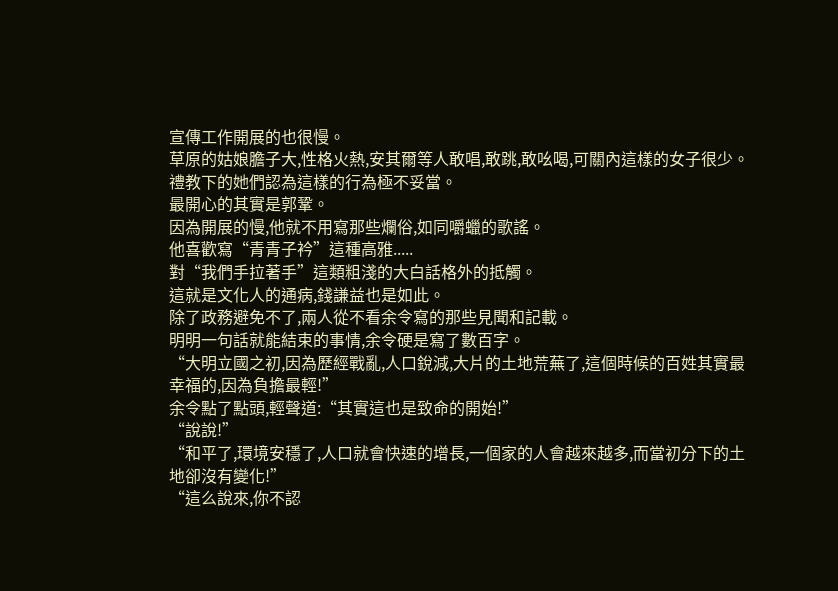宣傳工作開展的也很慢。
草原的姑娘膽子大,性格火熱,安其爾等人敢唱,敢跳,敢吆喝,可關內這樣的女子很少。
禮教下的她們認為這樣的行為極不妥當。
最開心的其實是郭鞏。
因為開展的慢,他就不用寫那些爛俗,如同嚼蠟的歌謠。
他喜歡寫“青青子衿”這種高雅.....
對“我們手拉著手”這類粗淺的大白話格外的抵觸。
這就是文化人的通病,錢謙益也是如此。
除了政務避免不了,兩人從不看余令寫的那些見聞和記載。
明明一句話就能結束的事情,余令硬是寫了數百字。
“大明立國之初,因為歷經戰亂,人口銳減,大片的土地荒蕪了,這個時候的百姓其實最幸福的,因為負擔最輕!”
余令點了點頭,輕聲道:“其實這也是致命的開始!”
“說說!”
“和平了,環境安穩了,人口就會快速的增長,一個家的人會越來越多,而當初分下的土地卻沒有變化!”
“這么說來,你不認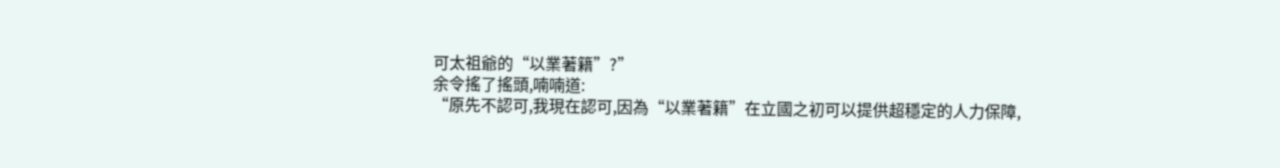可太祖爺的“以業著籍”?”
余令搖了搖頭,喃喃道:
“原先不認可,我現在認可,因為“以業著籍”在立國之初可以提供超穩定的人力保障,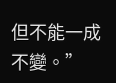但不能一成不變。”